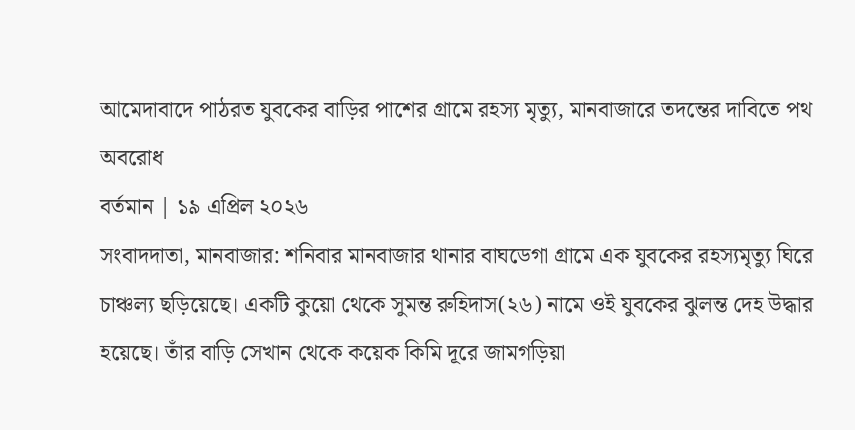আমেদাবাদে পাঠরত যুবকের বাড়ির পাশের গ্রামে রহস্য মৃত্যু, মানবাজারে তদন্তের দাবিতে পথ অবরোধ
বর্তমান | ১৯ এপ্রিল ২০২৬
সংবাদদাতা, মানবাজার: শনিবার মানবাজার থানার বাঘডেগা গ্রামে এক যুবকের রহস্যমৃত্যু ঘিরে চাঞ্চল্য ছড়িয়েছে। একটি কুয়ো থেকে সুমন্ত রুহিদাস(২৬) নামে ওই যুবকের ঝুলন্ত দেহ উদ্ধার হয়েছে। তাঁর বাড়ি সেখান থেকে কয়েক কিমি দূরে জামগড়িয়া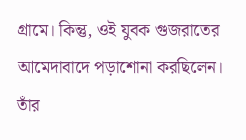গ্রামে। কিন্তু, ওই যুবক গুজরাতের আমেদাবাদে পড়াশোনা করছিলেন। তাঁর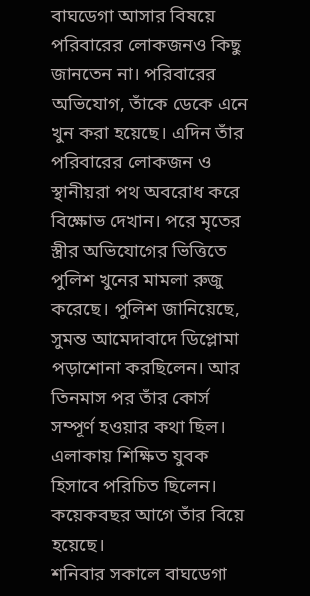বাঘডেগা আসার বিষয়ে পরিবারের লোকজনও কিছু জানতেন না। পরিবারের অভিযোগ, তাঁকে ডেকে এনে খুন করা হয়েছে। এদিন তাঁর পরিবারের লোকজন ও স্থানীয়রা পথ অবরোধ করে বিক্ষোভ দেখান। পরে মৃতের স্ত্রীর অভিযোগের ভিত্তিতে পুলিশ খুনের মামলা রুজু করেছে। পুলিশ জানিয়েছে, সুমন্ত আমেদাবাদে ডিপ্লোমা পড়াশোনা করছিলেন। আর তিনমাস পর তাঁর কোর্স সম্পূর্ণ হওয়ার কথা ছিল। এলাকায় শিক্ষিত যুবক হিসাবে পরিচিত ছিলেন। কয়েকবছর আগে তাঁর বিয়ে হয়েছে।
শনিবার সকালে বাঘডেগা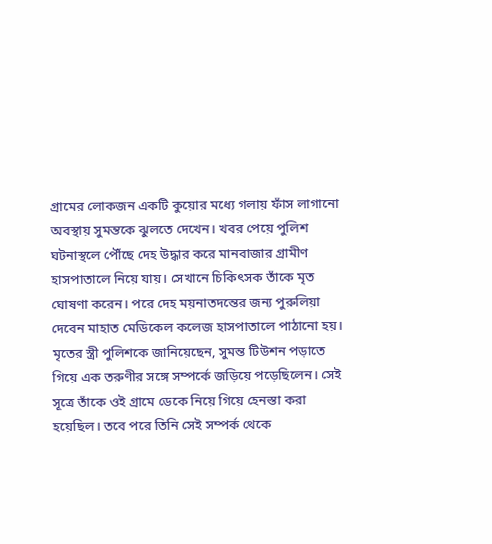গ্রামের লোকজন একটি কুয়োর মধ্যে গলায় ফাঁস লাগানো অবস্থায় সুমন্তকে ঝুলতে দেখেন। খবর পেয়ে পুলিশ ঘটনাস্থলে পৌঁছে দেহ উদ্ধার করে মানবাজার গ্রামীণ হাসপাতালে নিয়ে যায়। সেখানে চিকিৎসক তাঁকে মৃত ঘোষণা করেন। পরে দেহ ময়নাতদন্তের জন্য পুরুলিয়া দেবেন মাহাত মেডিকেল কলেজ হাসপাতালে পাঠানো হয়।
মৃতের স্ত্রী পুলিশকে জানিয়েছেন, সুমন্ত টিউশন পড়াতে গিয়ে এক তরুণীর সঙ্গে সম্পর্কে জড়িয়ে পড়েছিলেন। সেই সূত্রে তাঁকে ওই গ্রামে ডেকে নিয়ে গিয়ে হেনস্তা করা হয়েছিল। তবে পরে তিনি সেই সম্পর্ক থেকে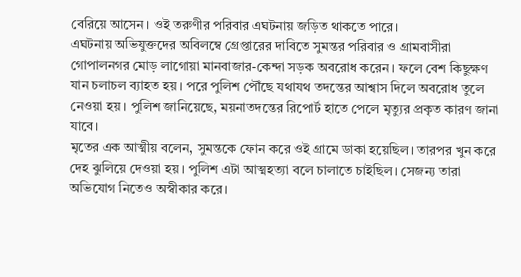বেরিয়ে আসেন। ওই তরুণীর পরিবার এঘটনায় জড়িত থাকতে পারে।
এঘটনায় অভিযুক্তদের অবিলম্বে গ্রেপ্তারের দাবিতে সুমন্তর পরিবার ও গ্রামবাসীরা গোপালনগর মোড় লাগোয়া মানবাজার-কেন্দা সড়ক অবরোধ করেন। ফলে বেশ কিছুক্ষণ যান চলাচল ব্যাহত হয়। পরে পুলিশ পৌঁছে যথাযথ তদন্তের আশ্বাস দিলে অবরোধ তুলে নেওয়া হয়। পুলিশ জানিয়েছে, ময়নাতদন্তের রিপোর্ট হাতে পেলে মৃত্যুর প্রকৃত কারণ জানা যাবে।
মৃতের এক আত্মীয় বলেন, সুমন্তকে ফোন করে ওই গ্রামে ডাকা হয়েছিল। তারপর খুন করে দেহ ঝুলিয়ে দেওয়া হয়। পুলিশ এটা আত্মহত্যা বলে চালাতে চাইছিল। সেজন্য তারা অভিযোগ নিতেও অস্বীকার করে।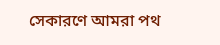সেকারণে আমরা পথ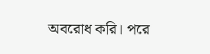অবরোধ করি। পরে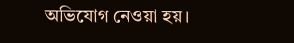অভিযোগ নেওয়া হয়।